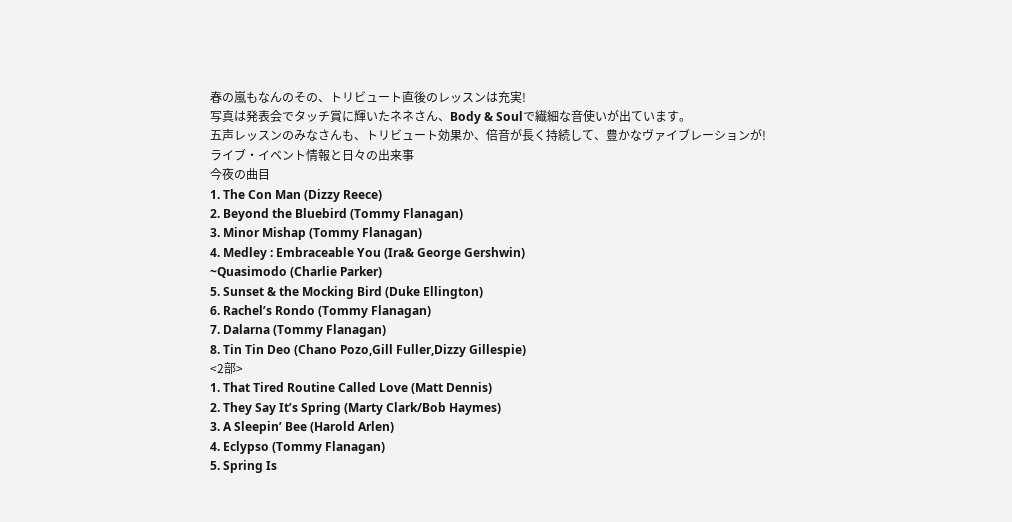春の嵐もなんのその、トリビュート直後のレッスンは充実!
写真は発表会でタッチ賞に輝いたネネさん、Body & Soulで繊細な音使いが出ています。
五声レッスンのみなさんも、トリビュート効果か、倍音が長く持続して、豊かなヴァイブレーションが!
ライブ・イベント情報と日々の出来事
今夜の曲目
1. The Con Man (Dizzy Reece)
2. Beyond the Bluebird (Tommy Flanagan)
3. Minor Mishap (Tommy Flanagan)
4. Medley : Embraceable You (Ira& George Gershwin)
~Quasimodo (Charlie Parker)
5. Sunset & the Mocking Bird (Duke Ellington)
6. Rachel’s Rondo (Tommy Flanagan)
7. Dalarna (Tommy Flanagan)
8. Tin Tin Deo (Chano Pozo,Gill Fuller,Dizzy Gillespie)
<2部>
1. That Tired Routine Called Love (Matt Dennis)
2. They Say It’s Spring (Marty Clark/Bob Haymes)
3. A Sleepin’ Bee (Harold Arlen)
4. Eclypso (Tommy Flanagan)
5. Spring Is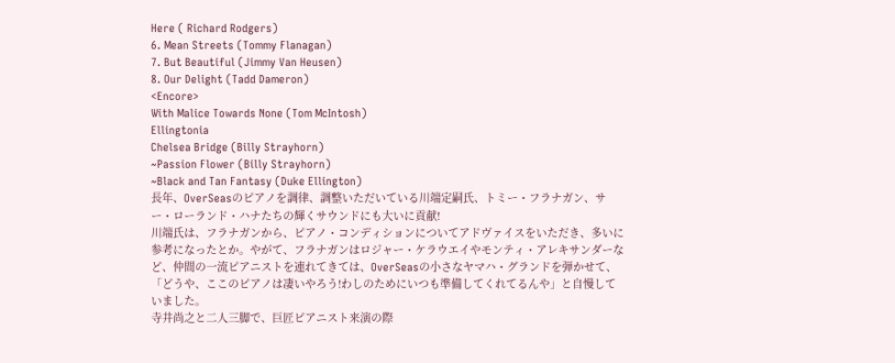Here ( Richard Rodgers)
6. Mean Streets (Tommy Flanagan)
7. But Beautiful (Jimmy Van Heusen)
8. Our Delight (Tadd Dameron)
<Encore>
With Malice Towards None (Tom McIntosh)
Ellingtonia
Chelsea Bridge (Billy Strayhorn)
~Passion Flower (Billy Strayhorn)
~Black and Tan Fantasy (Duke Ellington)
長年、OverSeasのピアノを調律、調整いただいている川端定嗣氏、トミー・フラナガン、サー・ローランド・ハナたちの輝くサウンドにも大いに貢献!
川端氏は、フラナガンから、ピアノ・コンディションについてアドヴァイスをいただき、多いに参考になったとか。やがて、フラナガンはロジャー・ケラウエイやモンティ・アレキサンダーなど、仲間の一流ピアニストを連れてきては、OverSeasの小さなヤマハ・グランドを弾かせて、「どうや、ここのピアノは凄いやろう!わしのためにいつも準備してくれてるんや」と自慢していました。
寺井尚之と二人三脚で、巨匠ピアニスト来演の際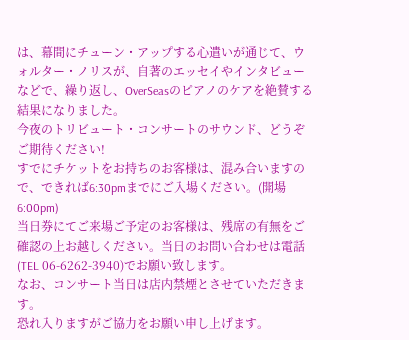は、幕間にチューン・アップする心遣いが通じて、ウォルター・ノリスが、自著のエッセイやインタビューなどで、繰り返し、OverSeasのピアノのケアを絶賛する結果になりました。
今夜のトリビュート・コンサートのサウンド、どうぞご期待ください!
すでにチケットをお持ちのお客様は、混み合いますので、できれば6:30pmまでにご入場ください。(開場 6:00pm)
当日券にてご来場ご予定のお客様は、残席の有無をご確認の上お越しください。当日のお問い合わせは電話(TEL 06-6262-3940)でお願い致します。
なお、コンサート当日は店内禁煙とさせていただきます。
恐れ入りますがご協力をお願い申し上げます。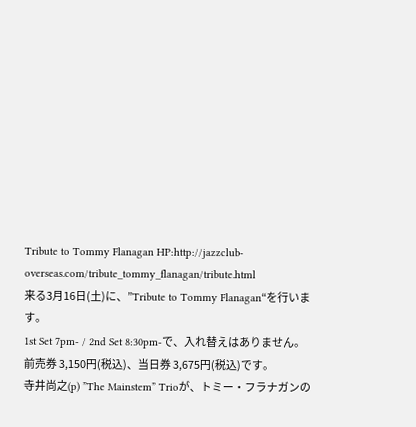Tribute to Tommy Flanagan HP:http://jazzclub-overseas.com/tribute_tommy_flanagan/tribute.html
来る3月16日(土)に、”Tribute to Tommy Flanagan“を行います。
1st Set 7pm- / 2nd Set 8:30pm-で、入れ替えはありません。
前売券 3,150円(税込)、当日券 3,675円(税込)です。
寺井尚之(p) ”The Mainstem” Trioが、トミー・フラナガンの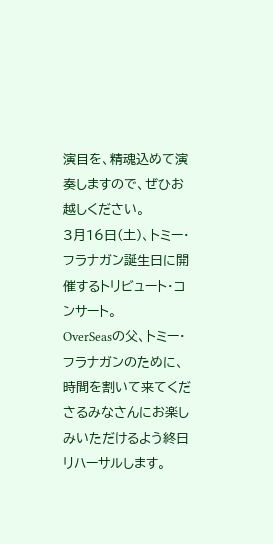演目を、精魂込めて演奏しますので、ぜひお越しください。
3月16日(土)、トミー・フラナガン誕生日に開催するトリビュート・コンサート。
OverSeasの父、トミー・フラナガンのために、時間を割いて来てくださるみなさんにお楽しみいただけるよう終日リハーサルします。